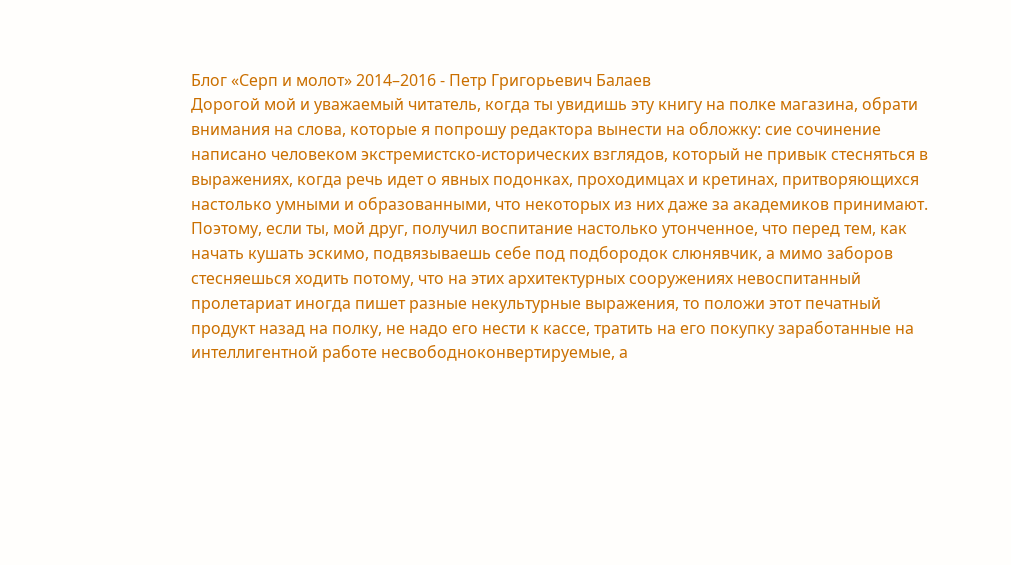Блог «Серп и молот» 2014–2016 - Петр Григорьевич Балаев
Дорогой мой и уважаемый читатель, когда ты увидишь эту книгу на полке магазина, обрати внимания на слова, которые я попрошу редактора вынести на обложку: сие сочинение написано человеком экстремистско-исторических взглядов, который не привык стесняться в выражениях, когда речь идет о явных подонках, проходимцах и кретинах, притворяющихся настолько умными и образованными, что некоторых из них даже за академиков принимают. Поэтому, если ты, мой друг, получил воспитание настолько утонченное, что перед тем, как начать кушать эскимо, подвязываешь себе под подбородок слюнявчик, а мимо заборов стесняешься ходить потому, что на этих архитектурных сооружениях невоспитанный пролетариат иногда пишет разные некультурные выражения, то положи этот печатный продукт назад на полку, не надо его нести к кассе, тратить на его покупку заработанные на интеллигентной работе несвободноконвертируемые, а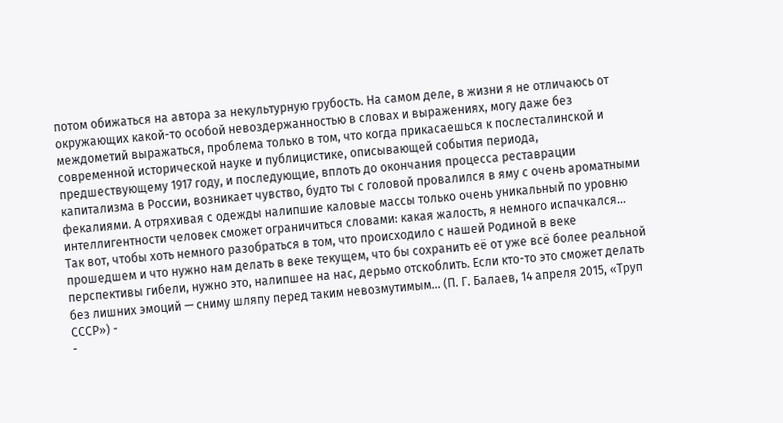потом обижаться на автора за некультурную грубость. На самом деле, в жизни я не отличаюсь от окружающих какой-то особой невоздержанностью в словах и выражениях, могу даже без междометий выражаться, проблема только в том, что когда прикасаешься к послесталинской и современной исторической науке и публицистике, описывающей события периода, предшествующему 1917 году, и последующие, вплоть до окончания процесса реставрации капитализма в России, возникает чувство, будто ты с головой провалился в яму с очень ароматными фекалиями. А отряхивая с одежды налипшие каловые массы только очень уникальный по уровню интеллигентности человек сможет ограничиться словами: какая жалость, я немного испачкался… Так вот, чтобы хоть немного разобраться в том, что происходило с нашей Родиной в веке прошедшем и что нужно нам делать в веке текущем, что бы сохранить её от уже всё более реальной перспективы гибели, нужно это, налипшее на нас, дерьмо отскоблить. Если кто-то это сможет делать без лишних эмоций — сниму шляпу перед таким невозмутимым… (П. Г. Балаев, 14 апреля 2015, «Труп СССР») -
-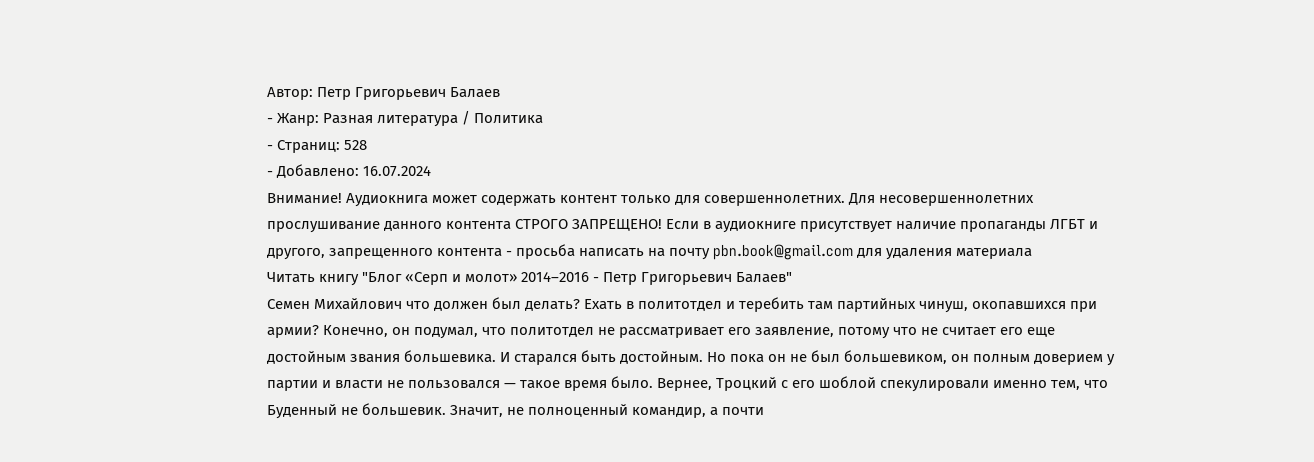Автор: Петр Григорьевич Балаев
- Жанр: Разная литература / Политика
- Страниц: 528
- Добавлено: 16.07.2024
Внимание! Аудиокнига может содержать контент только для совершеннолетних. Для несовершеннолетних прослушивание данного контента СТРОГО ЗАПРЕЩЕНО! Если в аудиокниге присутствует наличие пропаганды ЛГБТ и другого, запрещенного контента - просьба написать на почту pbn.book@gmail.com для удаления материала
Читать книгу "Блог «Серп и молот» 2014–2016 - Петр Григорьевич Балаев"
Семен Михайлович что должен был делать? Ехать в политотдел и теребить там партийных чинуш, окопавшихся при армии? Конечно, он подумал, что политотдел не рассматривает его заявление, потому что не считает его еще достойным звания большевика. И старался быть достойным. Но пока он не был большевиком, он полным доверием у партии и власти не пользовался — такое время было. Вернее, Троцкий с его шоблой спекулировали именно тем, что Буденный не большевик. Значит, не полноценный командир, а почти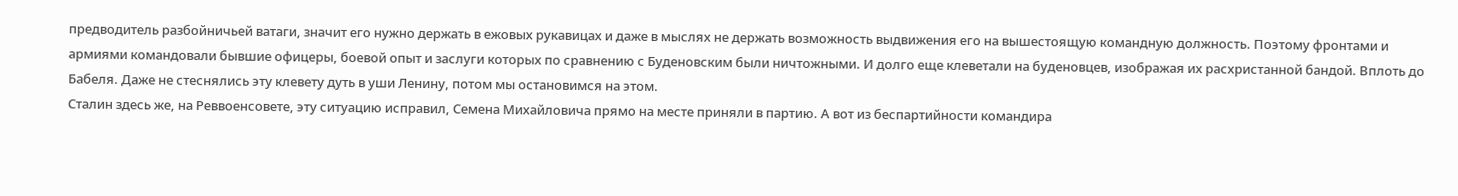предводитель разбойничьей ватаги, значит его нужно держать в ежовых рукавицах и даже в мыслях не держать возможность выдвижения его на вышестоящую командную должность. Поэтому фронтами и армиями командовали бывшие офицеры, боевой опыт и заслуги которых по сравнению с Буденовским были ничтожными. И долго еще клеветали на буденовцев, изображая их расхристанной бандой. Вплоть до Бабеля. Даже не стеснялись эту клевету дуть в уши Ленину, потом мы остановимся на этом.
Сталин здесь же, на Реввоенсовете, эту ситуацию исправил, Семена Михайловича прямо на месте приняли в партию. А вот из беспартийности командира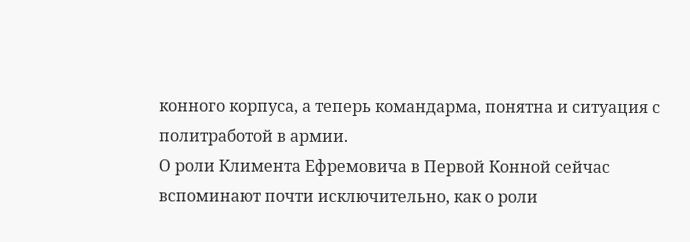конного корпуса, а теперь командарма, понятна и ситуация с политработой в армии.
О роли Климента Ефремовича в Первой Конной сейчас вспоминают почти исключительно, как о роли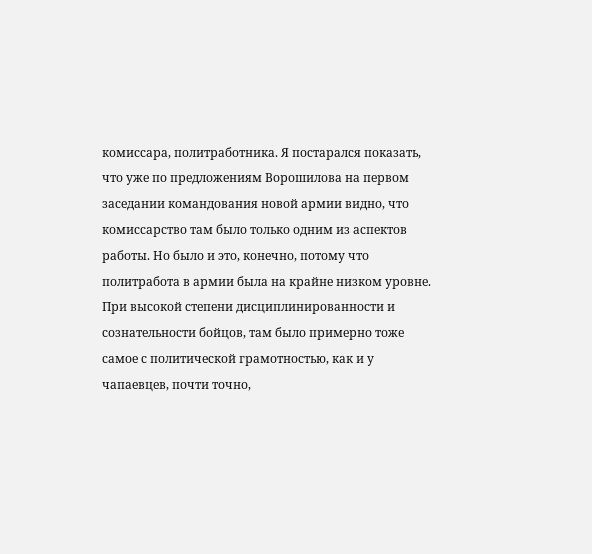комиссара, политработника. Я постарался показать, что уже по предложениям Ворошилова на первом заседании командования новой армии видно, что комиссарство там было только одним из аспектов работы. Но было и это, конечно, потому что политработа в армии была на крайне низком уровне. При высокой степени дисциплинированности и сознательности бойцов, там было примерно тоже самое с политической грамотностью, как и у чапаевцев, почти точно,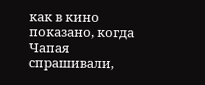как в кино показано, когда Чапая спрашивали,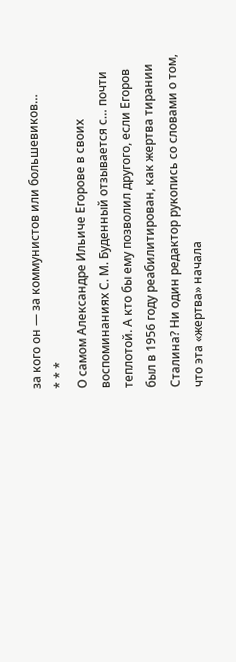за кого он — за коммунистов или большевиков…
* * *
О самом Александре Ильиче Егорове в своих воспоминаниях С. М. Буденный отзывается с… почти теплотой. А кто бы ему позволил другого, если Егоров был в 1956 году реабилитирован, как жертва тирании Сталина? Ни один редактор рукопись со словами о том, что эта «жертва» начала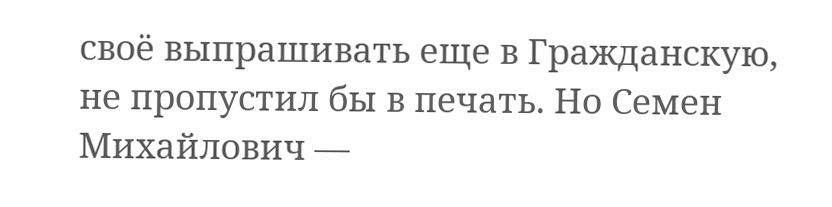своё выпрашивать еще в Гражданскую, не пропустил бы в печать. Но Семен Михайлович —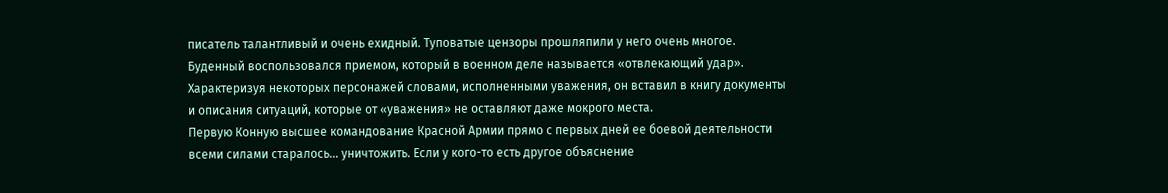писатель талантливый и очень ехидный. Туповатые цензоры прошляпили у него очень многое. Буденный воспользовался приемом, который в военном деле называется «отвлекающий удар». Характеризуя некоторых персонажей словами, исполненными уважения, он вставил в книгу документы и описания ситуаций, которые от «уважения» не оставляют даже мокрого места.
Первую Конную высшее командование Красной Армии прямо с первых дней ее боевой деятельности всеми силами старалось… уничтожить. Если у кого-то есть другое объяснение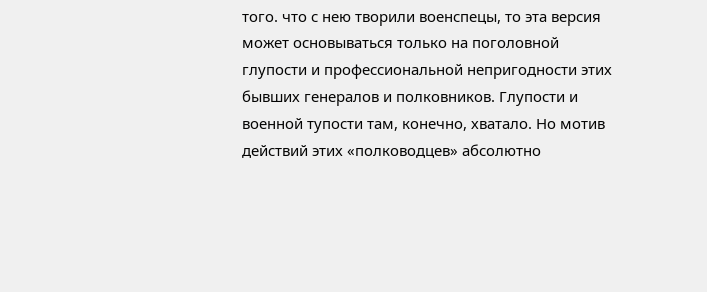того. что с нею творили военспецы, то эта версия может основываться только на поголовной глупости и профессиональной непригодности этих бывших генералов и полковников. Глупости и военной тупости там, конечно, хватало. Но мотив действий этих «полководцев» абсолютно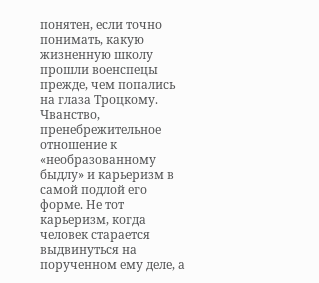понятен, если точно понимать, какую жизненную школу прошли военспецы прежде, чем попались на глаза Троцкому. Чванство, пренебрежительное отношение к «необразованному быдлу» и карьеризм в самой подлой его форме. Не тот карьеризм, когда человек старается выдвинуться на порученном ему деле, а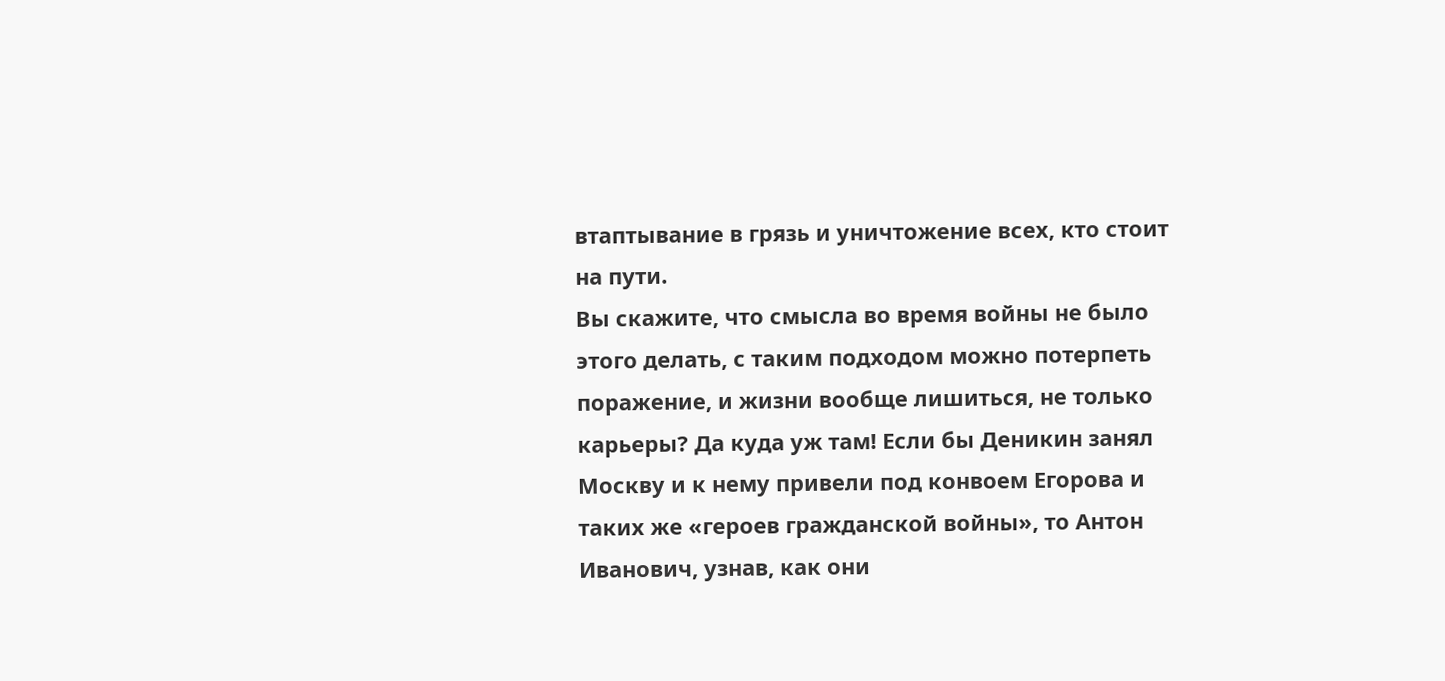втаптывание в грязь и уничтожение всех, кто стоит на пути.
Вы скажите, что смысла во время войны не было этого делать, с таким подходом можно потерпеть поражение, и жизни вообще лишиться, не только карьеры? Да куда уж там! Если бы Деникин занял Москву и к нему привели под конвоем Егорова и таких же «героев гражданской войны», то Антон Иванович, узнав, как они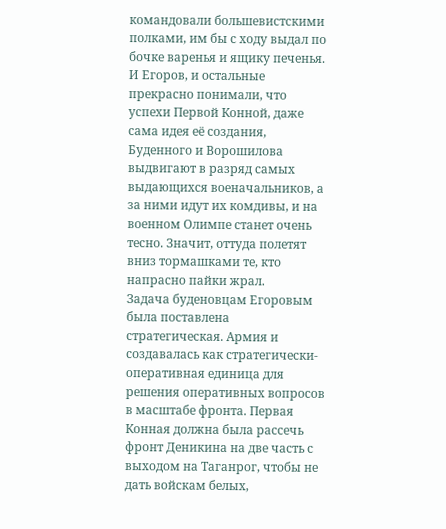командовали большевистскими полками, им бы с ходу выдал по бочке варенья и ящику печенья.
И Егоров, и остальные прекрасно понимали, что успехи Первой Конной, даже сама идея её создания, Буденного и Ворошилова выдвигают в разряд самых выдающихся военачальников, а за ними идут их комдивы, и на военном Олимпе станет очень тесно. Значит, оттуда полетят вниз тормашками те, кто напрасно пайки жрал.
Задача буденовцам Егоровым была поставлена стратегическая. Армия и создавалась как стратегически-оперативная единица для решения оперативных вопросов в масштабе фронта. Первая Конная должна была рассечь фронт Деникина на две часть с выходом на Таганрог, чтобы не дать войскам белых,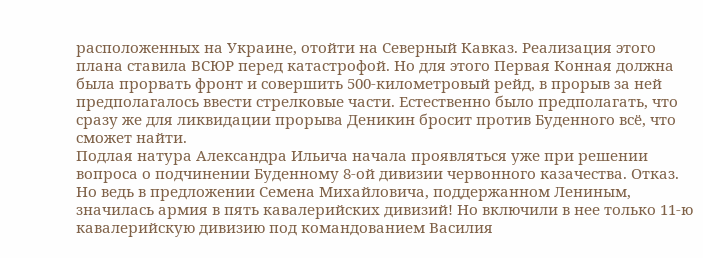расположенных на Украине, отойти на Северный Кавказ. Реализация этого плана ставила ВСЮР перед катастрофой. Но для этого Первая Конная должна была прорвать фронт и совершить 500-километровый рейд, в прорыв за ней предполагалось ввести стрелковые части. Естественно было предполагать, что сразу же для ликвидации прорыва Деникин бросит против Буденного всё, что сможет найти.
Подлая натура Александра Ильича начала проявляться уже при решении вопроса о подчинении Буденному 8-ой дивизии червонного казачества. Отказ. Но ведь в предложении Семена Михайловича, поддержанном Лениным, значилась армия в пять кавалерийских дивизий! Но включили в нее только 11-ю кавалерийскую дивизию под командованием Василия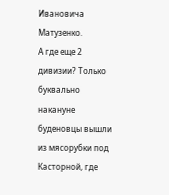Ивановича Матузенко.
А где еще 2 дивизии? Только буквально накануне буденовцы вышли из мясорубки под Касторной, где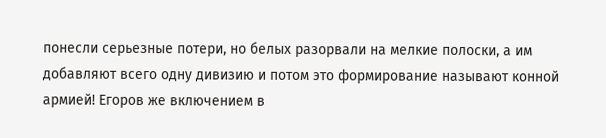понесли серьезные потери, но белых разорвали на мелкие полоски, а им добавляют всего одну дивизию и потом это формирование называют конной армией! Егоров же включением в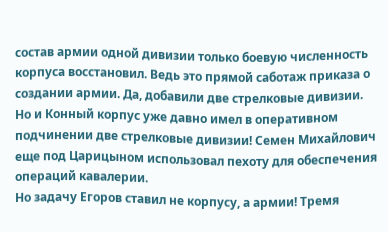состав армии одной дивизии только боевую численность корпуса восстановил. Ведь это прямой саботаж приказа о создании армии. Да, добавили две стрелковые дивизии. Но и Конный корпус уже давно имел в оперативном подчинении две стрелковые дивизии! Семен Михайлович еще под Царицыном использовал пехоту для обеспечения операций кавалерии.
Но задачу Егоров ставил не корпусу, а армии! Тремя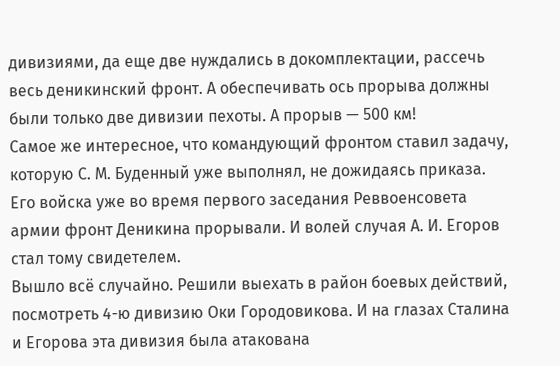дивизиями, да еще две нуждались в докомплектации, рассечь весь деникинский фронт. А обеспечивать ось прорыва должны были только две дивизии пехоты. А прорыв — 500 км!
Самое же интересное, что командующий фронтом ставил задачу, которую С. М. Буденный уже выполнял, не дожидаясь приказа. Его войска уже во время первого заседания Реввоенсовета армии фронт Деникина прорывали. И волей случая А. И. Егоров стал тому свидетелем.
Вышло всё случайно. Решили выехать в район боевых действий, посмотреть 4-ю дивизию Оки Городовикова. И на глазах Сталина и Егорова эта дивизия была атакована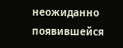неожиданно появившейся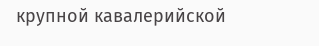крупной кавалерийской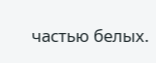частью белых.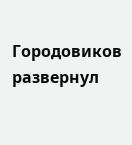Городовиков развернул